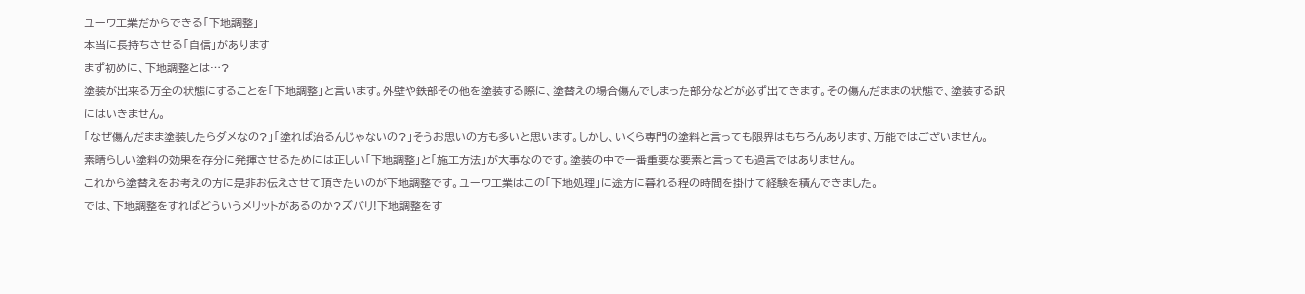ユーワ工業だからできる「下地調整」
本当に長持ちさせる「自信」があります
まず初めに、下地調整とは…?
塗装が出来る万全の状態にすることを「下地調整」と言います。外壁や鉄部その他を塗装する際に、塗替えの場合傷んでしまった部分などが必ず出てきます。その傷んだままの状態で、塗装する訳にはいきません。
「なぜ傷んだまま塗装したらダメなの?」「塗れば治るんじゃないの?」そうお思いの方も多いと思います。しかし、いくら専門の塗料と言っても限界はもちろんあります、万能ではございません。
素晴らしい塗料の効果を存分に発揮させるためには正しい「下地調整」と「施工方法」が大事なのです。塗装の中で一番重要な要素と言っても過言ではありません。
これから塗替えをお考えの方に是非お伝えさせて頂きたいのが下地調整です。ユーワ工業はこの「下地処理」に途方に暮れる程の時間を掛けて経験を積んできました。
では、下地調整をすればどういうメリットがあるのか?ズバリ!下地調整をす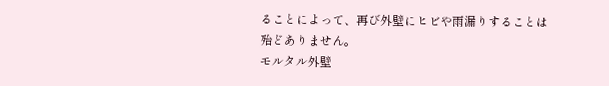ることによって、再び外壁にヒビや雨漏りすることは殆どありません。
モルタル外壁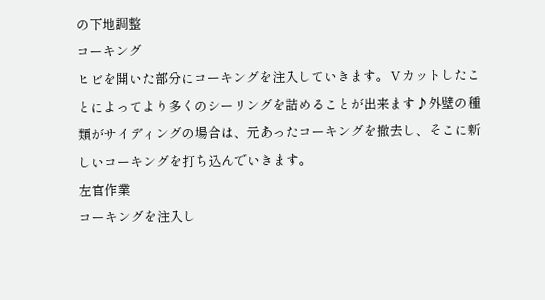の下地調整
コーキング
ヒビを開いた部分にコーキングを注入していきます。Ⅴカットしたことによってより多くのシーリングを詰めることが出来ます♪外壁の種類がサイディングの場合は、元あったコーキングを撤去し、そこに新しいコーキングを打ち込んでいきます。
左官作業
コーキングを注入し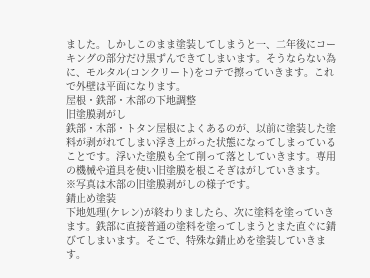ました。しかしこのまま塗装してしまうと一、二年後にコーキングの部分だけ黒ずんできてしまいます。そうならない為に、モルタル(コンクリート)をコテで擦っていきます。これで外壁は平面になります。
屋根・鉄部・木部の下地調整
旧塗膜剥がし
鉄部・木部・トタン屋根によくあるのが、以前に塗装した塗料が剥がれてしまい浮き上がった状態になってしまっていることです。浮いた塗膜も全て削って落としていきます。専用の機械や道具を使い旧塗膜を根こそぎはがしていきます。
※写真は木部の旧塗膜剥がしの様子です。
錆止め塗装
下地処理(ケレン)が終わりましたら、次に塗料を塗っていきます。鉄部に直接普通の塗料を塗ってしまうとまた直ぐに錆びてしまいます。そこで、特殊な錆止めを塗装していきます。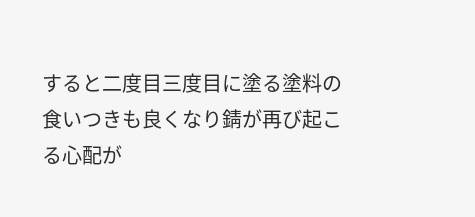すると二度目三度目に塗る塗料の食いつきも良くなり錆が再び起こる心配が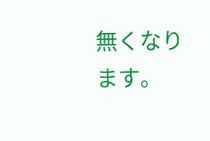無くなります。